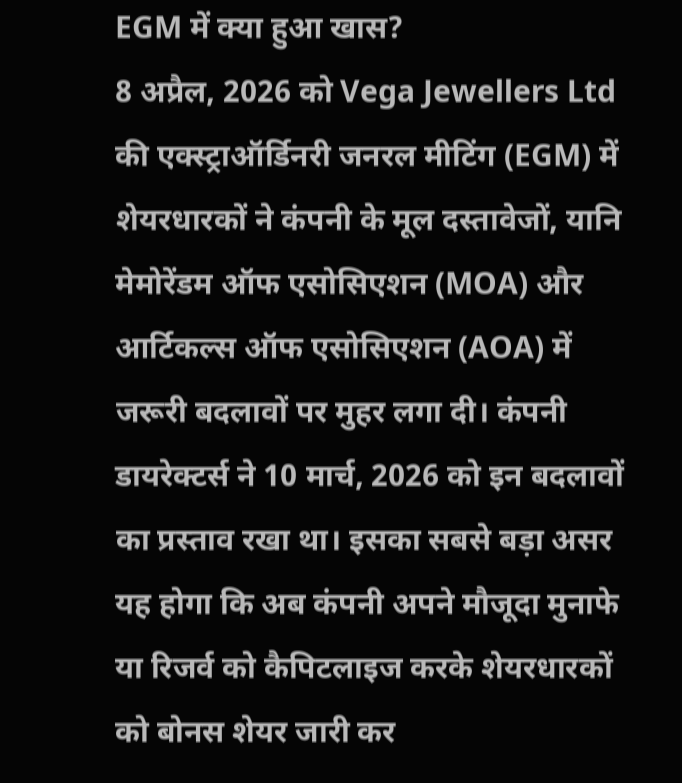EGM में क्या हुआ खास?
8 अप्रैल, 2026 को Vega Jewellers Ltd की एक्स्ट्राऑर्डिनरी जनरल मीटिंग (EGM) में शेयरधारकों ने कंपनी के मूल दस्तावेजों, यानि मेमोरेंडम ऑफ एसोसिएशन (MOA) और आर्टिकल्स ऑफ एसोसिएशन (AOA) में जरूरी बदलावों पर मुहर लगा दी। कंपनी डायरेक्टर्स ने 10 मार्च, 2026 को इन बदलावों का प्रस्ताव रखा था। इसका सबसे बड़ा असर यह होगा कि अब कंपनी अपने मौजूदा मुनाफे या रिजर्व को कैपिटलाइज करके शेयरधारकों को बोनस शेयर जारी कर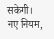सकेगी।
नए नियम,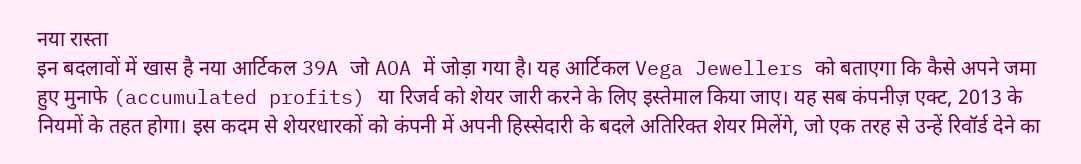नया रास्ता
इन बदलावों में खास है नया आर्टिकल 39A जो AOA में जोड़ा गया है। यह आर्टिकल Vega Jewellers को बताएगा कि कैसे अपने जमा हुए मुनाफे (accumulated profits) या रिजर्व को शेयर जारी करने के लिए इस्तेमाल किया जाए। यह सब कंपनीज़ एक्ट, 2013 के नियमों के तहत होगा। इस कदम से शेयरधारकों को कंपनी में अपनी हिस्सेदारी के बदले अतिरिक्त शेयर मिलेंगे, जो एक तरह से उन्हें रिवॉर्ड देने का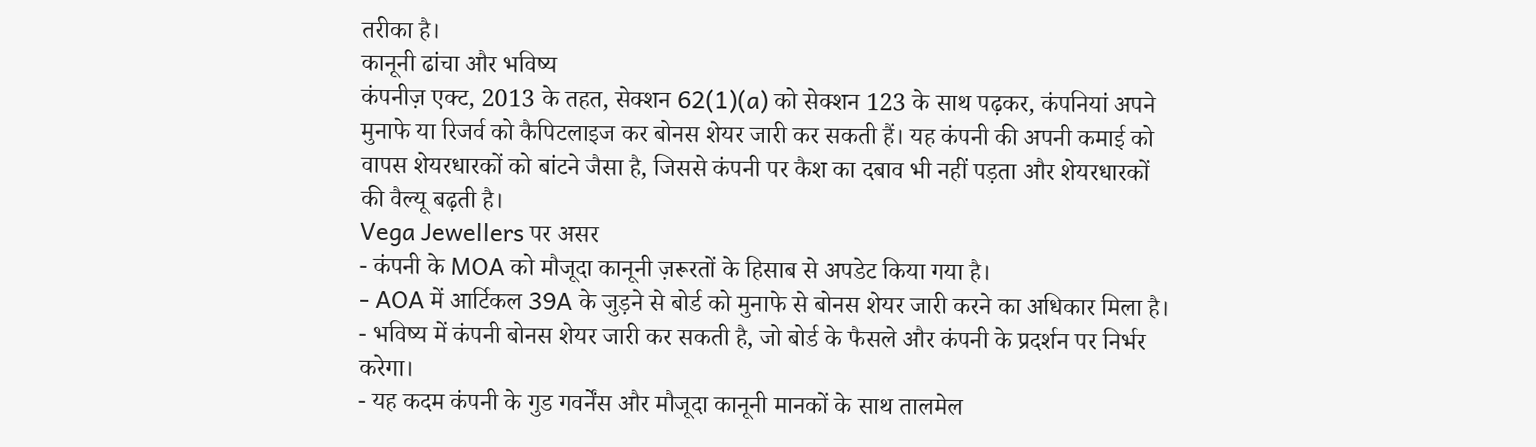तरीका है।
कानूनी ढांचा और भविष्य
कंपनीज़ एक्ट, 2013 के तहत, सेक्शन 62(1)(a) को सेक्शन 123 के साथ पढ़कर, कंपनियां अपने मुनाफे या रिजर्व को कैपिटलाइज कर बोनस शेयर जारी कर सकती हैं। यह कंपनी की अपनी कमाई को वापस शेयरधारकों को बांटने जैसा है, जिससे कंपनी पर कैश का दबाव भी नहीं पड़ता और शेयरधारकों की वैल्यू बढ़ती है।
Vega Jewellers पर असर
- कंपनी के MOA को मौजूदा कानूनी ज़रूरतों के हिसाब से अपडेट किया गया है।
- AOA में आर्टिकल 39A के जुड़ने से बोर्ड को मुनाफे से बोनस शेयर जारी करने का अधिकार मिला है।
- भविष्य में कंपनी बोनस शेयर जारी कर सकती है, जो बोर्ड के फैसले और कंपनी के प्रदर्शन पर निर्भर करेगा।
- यह कदम कंपनी के गुड गवर्नेंस और मौजूदा कानूनी मानकों के साथ तालमेल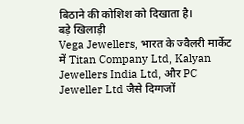बिठाने की कोशिश को दिखाता है।
बड़े खिलाड़ी
Vega Jewellers, भारत के ज्वैलरी मार्केट में Titan Company Ltd, Kalyan Jewellers India Ltd, और PC Jeweller Ltd जैसे दिग्गजों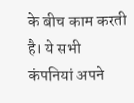के बीच काम करती है। ये सभी कंपनियां अपने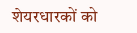शेयरधारकों को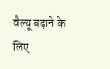वैल्यू बढ़ाने के लिए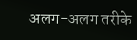अलग-अलग तरीके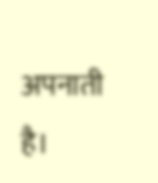अपनाती है।